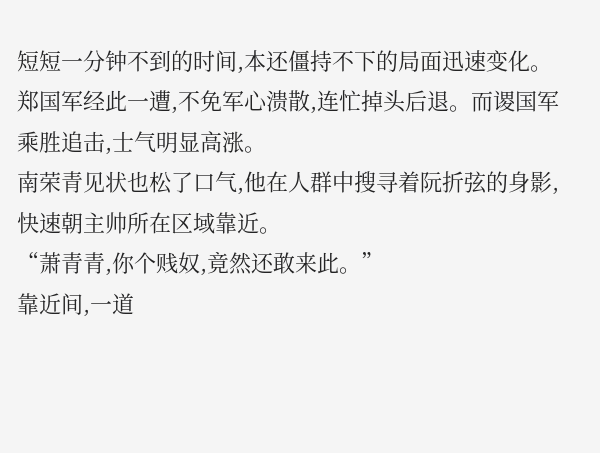短短一分钟不到的时间,本还僵持不下的局面迅速变化。郑国军经此一遭,不免军心溃散,连忙掉头后退。而谡国军乘胜追击,士气明显高涨。
南荣青见状也松了口气,他在人群中搜寻着阮折弦的身影,快速朝主帅所在区域靠近。
“萧青青,你个贱奴,竟然还敢来此。”
靠近间,一道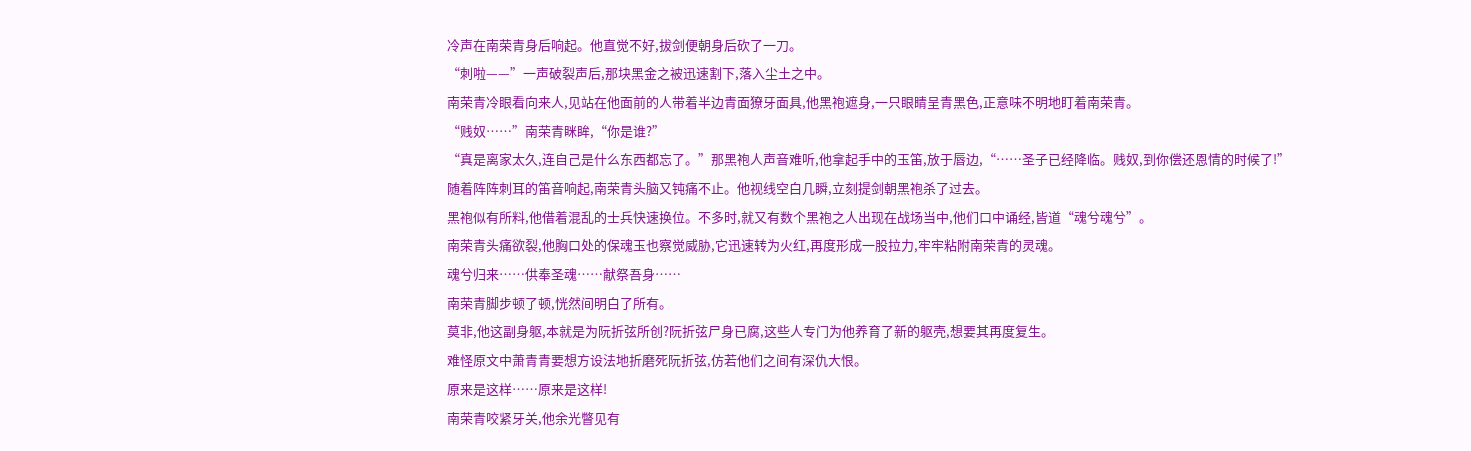冷声在南荣青身后响起。他直觉不好,拔剑便朝身后砍了一刀。
“刺啦——”一声破裂声后,那块黑金之被迅速割下,落入尘土之中。
南荣青冷眼看向来人,见站在他面前的人带着半边青面獠牙面具,他黑袍遮身,一只眼睛呈青黑色,正意味不明地盯着南荣青。
“贱奴……”南荣青眯眸,“你是谁?”
“真是离家太久,连自己是什么东西都忘了。”那黑袍人声音难听,他拿起手中的玉笛,放于唇边,“……圣子已经降临。贱奴,到你偿还恩情的时候了!”
随着阵阵刺耳的笛音响起,南荣青头脑又钝痛不止。他视线空白几瞬,立刻提剑朝黑袍杀了过去。
黑袍似有所料,他借着混乱的士兵快速换位。不多时,就又有数个黑袍之人出现在战场当中,他们口中诵经,皆道“魂兮魂兮”。
南荣青头痛欲裂,他胸口处的保魂玉也察觉威胁,它迅速转为火红,再度形成一股拉力,牢牢粘附南荣青的灵魂。
魂兮归来……供奉圣魂……献祭吾身……
南荣青脚步顿了顿,恍然间明白了所有。
莫非,他这副身躯,本就是为阮折弦所创?阮折弦尸身已腐,这些人专门为他养育了新的躯壳,想要其再度复生。
难怪原文中萧青青要想方设法地折磨死阮折弦,仿若他们之间有深仇大恨。
原来是这样……原来是这样!
南荣青咬紧牙关,他余光瞥见有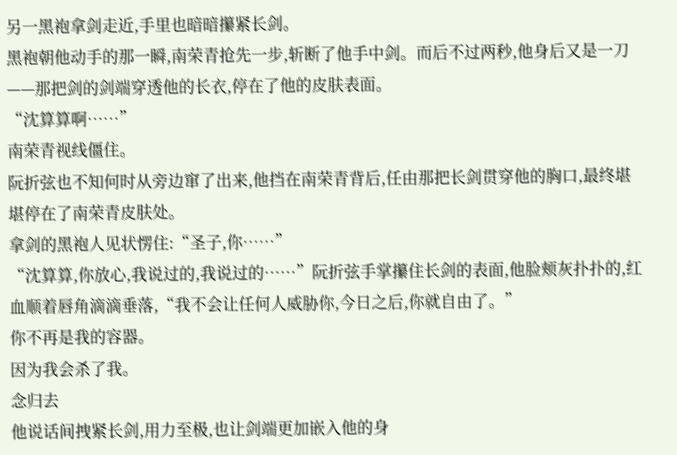另一黑袍拿剑走近,手里也暗暗攥紧长剑。
黑袍朝他动手的那一瞬,南荣青抢先一步,斩断了他手中剑。而后不过两秒,他身后又是一刀——那把剑的剑端穿透他的长衣,停在了他的皮肤表面。
“沈算算啊……”
南荣青视线僵住。
阮折弦也不知何时从旁边窜了出来,他挡在南荣青背后,任由那把长剑贯穿他的胸口,最终堪堪停在了南荣青皮肤处。
拿剑的黑袍人见状愣住:“圣子,你……”
“沈算算,你放心,我说过的,我说过的……”阮折弦手掌攥住长剑的表面,他脸颊灰扑扑的,红血顺着唇角滴滴垂落,“我不会让任何人威胁你,今日之后,你就自由了。”
你不再是我的容器。
因为我会杀了我。
念归去
他说话间拽紧长剑,用力至极,也让剑端更加嵌入他的身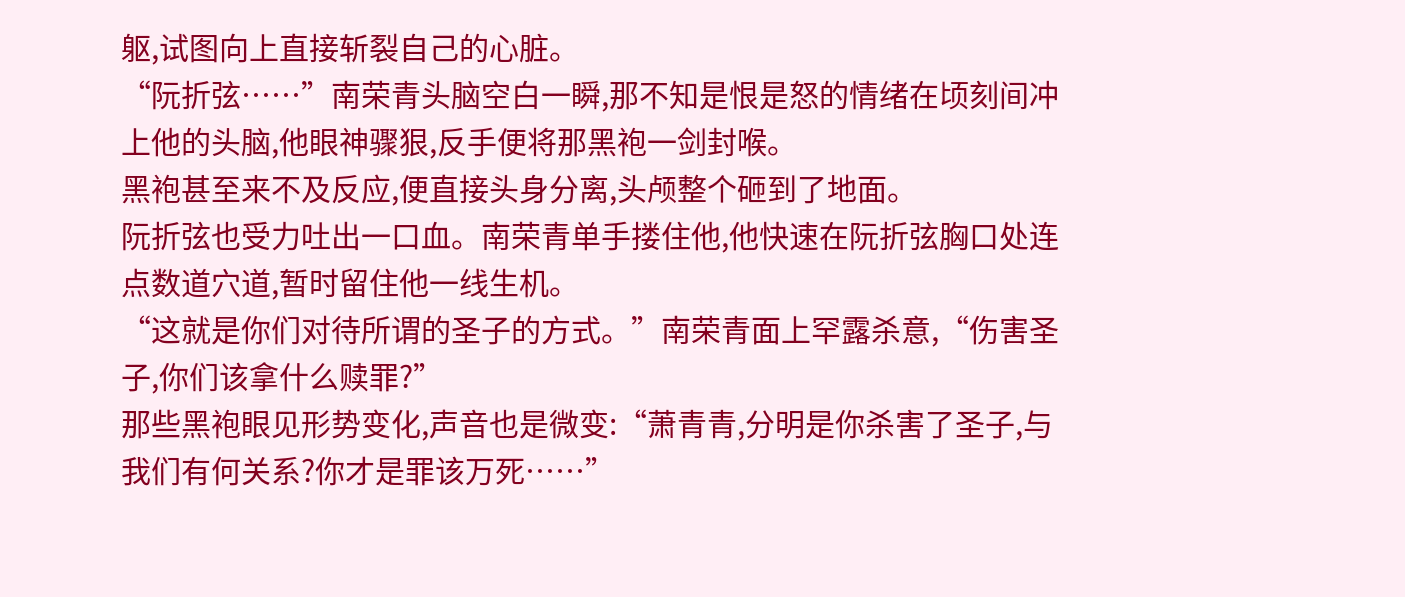躯,试图向上直接斩裂自己的心脏。
“阮折弦……”南荣青头脑空白一瞬,那不知是恨是怒的情绪在顷刻间冲上他的头脑,他眼神骤狠,反手便将那黑袍一剑封喉。
黑袍甚至来不及反应,便直接头身分离,头颅整个砸到了地面。
阮折弦也受力吐出一口血。南荣青单手搂住他,他快速在阮折弦胸口处连点数道穴道,暂时留住他一线生机。
“这就是你们对待所谓的圣子的方式。”南荣青面上罕露杀意,“伤害圣子,你们该拿什么赎罪?”
那些黑袍眼见形势变化,声音也是微变:“萧青青,分明是你杀害了圣子,与我们有何关系?你才是罪该万死……”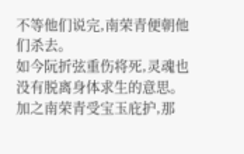不等他们说完,南荣青便朝他们杀去。
如今阮折弦重伤将死,灵魂也没有脱离身体求生的意思。加之南荣青受宝玉庇护,那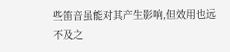些笛音虽能对其产生影响,但效用也远不及之